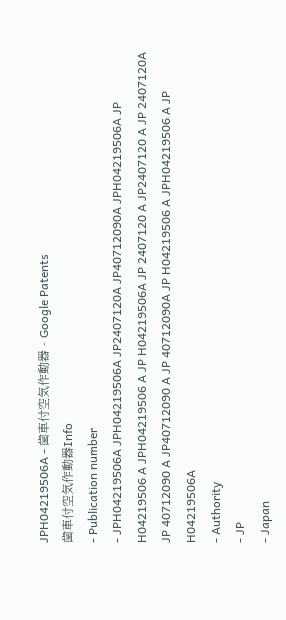JPH04219506A - 歯車付空気作動器 - Google Patents
歯車付空気作動器Info
- Publication number
- JPH04219506A JPH04219506A JP2407120A JP40712090A JPH04219506A JP H04219506 A JPH04219506 A JP H04219506A JP 2407120 A JP2407120 A JP 2407120A JP 40712090 A JP40712090 A JP 40712090A JP H04219506 A JPH04219506 A JP H04219506A
- Authority
- JP
- Japan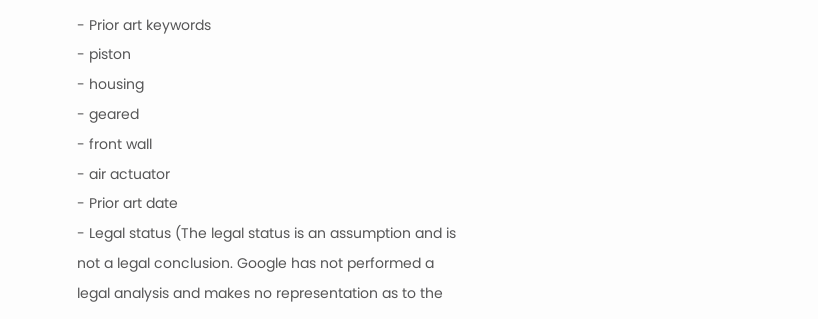- Prior art keywords
- piston
- housing
- geared
- front wall
- air actuator
- Prior art date
- Legal status (The legal status is an assumption and is not a legal conclusion. Google has not performed a legal analysis and makes no representation as to the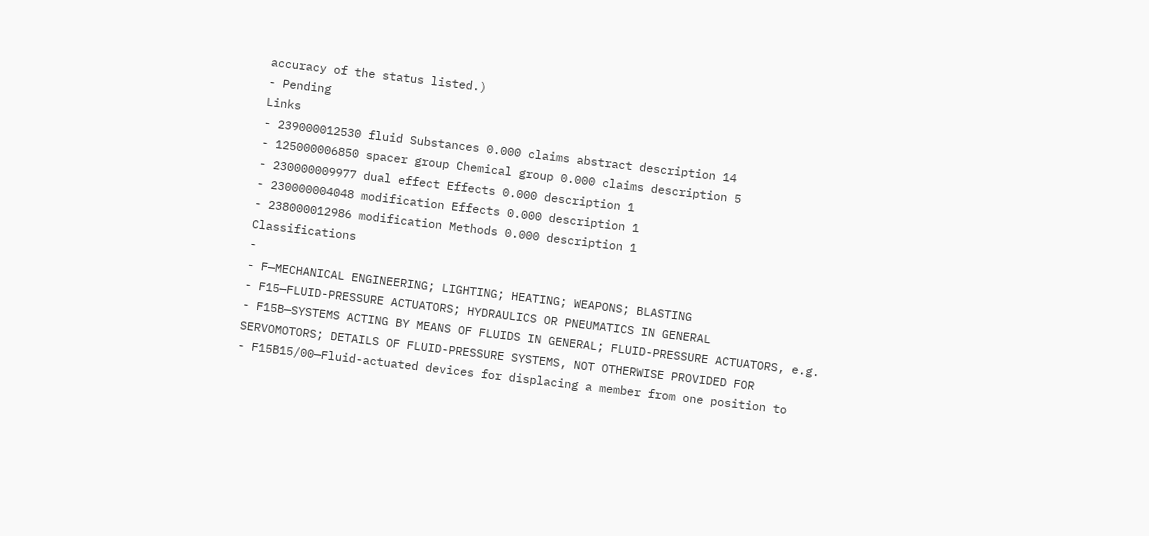accuracy of the status listed.)
- Pending
Links
- 239000012530 fluid Substances 0.000 claims abstract description 14
- 125000006850 spacer group Chemical group 0.000 claims description 5
- 230000009977 dual effect Effects 0.000 description 1
- 230000004048 modification Effects 0.000 description 1
- 238000012986 modification Methods 0.000 description 1
Classifications
-
- F—MECHANICAL ENGINEERING; LIGHTING; HEATING; WEAPONS; BLASTING
- F15—FLUID-PRESSURE ACTUATORS; HYDRAULICS OR PNEUMATICS IN GENERAL
- F15B—SYSTEMS ACTING BY MEANS OF FLUIDS IN GENERAL; FLUID-PRESSURE ACTUATORS, e.g. SERVOMOTORS; DETAILS OF FLUID-PRESSURE SYSTEMS, NOT OTHERWISE PROVIDED FOR
- F15B15/00—Fluid-actuated devices for displacing a member from one position to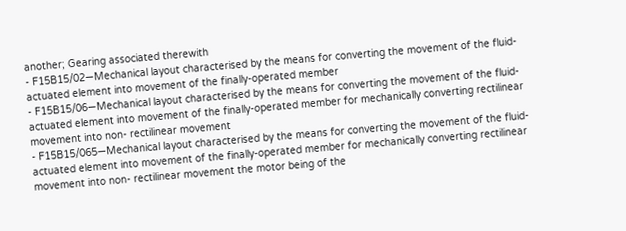another; Gearing associated therewith
- F15B15/02—Mechanical layout characterised by the means for converting the movement of the fluid-actuated element into movement of the finally-operated member
- F15B15/06—Mechanical layout characterised by the means for converting the movement of the fluid-actuated element into movement of the finally-operated member for mechanically converting rectilinear movement into non- rectilinear movement
- F15B15/065—Mechanical layout characterised by the means for converting the movement of the fluid-actuated element into movement of the finally-operated member for mechanically converting rectilinear movement into non- rectilinear movement the motor being of the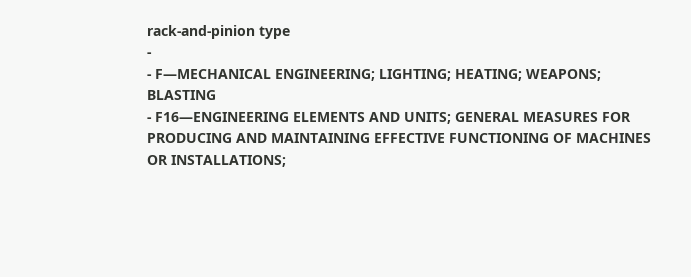rack-and-pinion type
-
- F—MECHANICAL ENGINEERING; LIGHTING; HEATING; WEAPONS; BLASTING
- F16—ENGINEERING ELEMENTS AND UNITS; GENERAL MEASURES FOR PRODUCING AND MAINTAINING EFFECTIVE FUNCTIONING OF MACHINES OR INSTALLATIONS;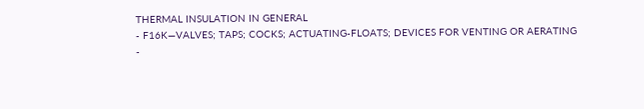THERMAL INSULATION IN GENERAL
- F16K—VALVES; TAPS; COCKS; ACTUATING-FLOATS; DEVICES FOR VENTING OR AERATING
-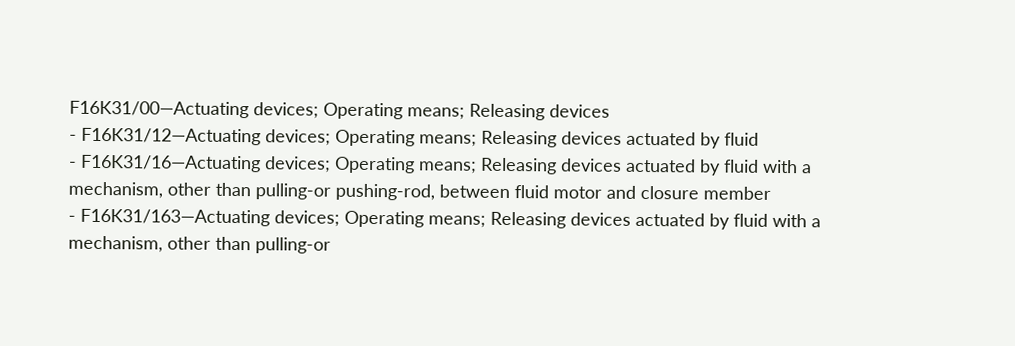F16K31/00—Actuating devices; Operating means; Releasing devices
- F16K31/12—Actuating devices; Operating means; Releasing devices actuated by fluid
- F16K31/16—Actuating devices; Operating means; Releasing devices actuated by fluid with a mechanism, other than pulling-or pushing-rod, between fluid motor and closure member
- F16K31/163—Actuating devices; Operating means; Releasing devices actuated by fluid with a mechanism, other than pulling-or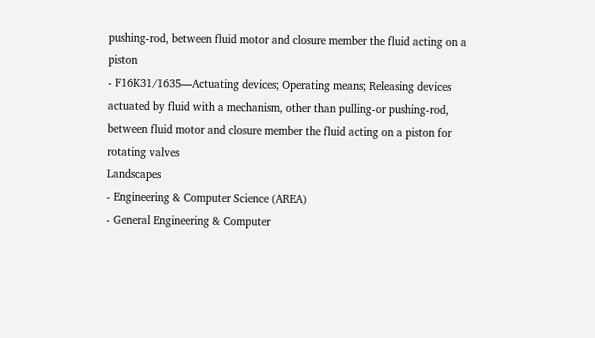pushing-rod, between fluid motor and closure member the fluid acting on a piston
- F16K31/1635—Actuating devices; Operating means; Releasing devices actuated by fluid with a mechanism, other than pulling-or pushing-rod, between fluid motor and closure member the fluid acting on a piston for rotating valves
Landscapes
- Engineering & Computer Science (AREA)
- General Engineering & Computer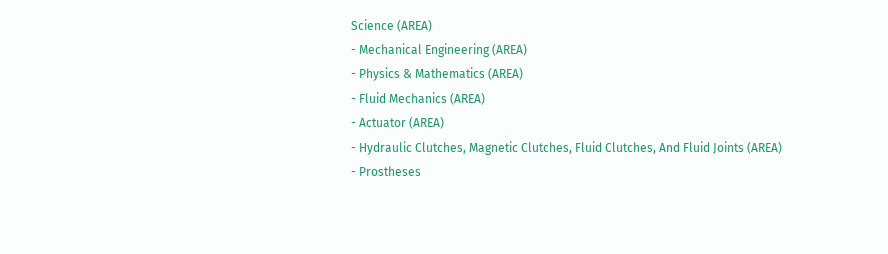Science (AREA)
- Mechanical Engineering (AREA)
- Physics & Mathematics (AREA)
- Fluid Mechanics (AREA)
- Actuator (AREA)
- Hydraulic Clutches, Magnetic Clutches, Fluid Clutches, And Fluid Joints (AREA)
- Prostheses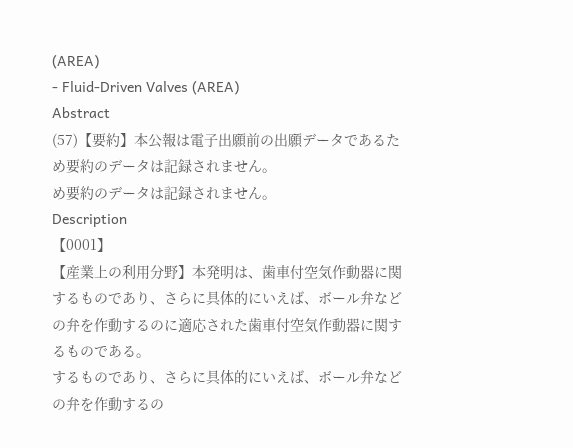(AREA)
- Fluid-Driven Valves (AREA)
Abstract
(57)【要約】本公報は電子出願前の出願データであるた
め要約のデータは記録されません。
め要約のデータは記録されません。
Description
【0001】
【産業上の利用分野】本発明は、歯車付空気作動器に関
するものであり、さらに具体的にいえば、ボール弁など
の弁を作動するのに適応された歯車付空気作動器に関す
るものである。
するものであり、さらに具体的にいえば、ボール弁など
の弁を作動するの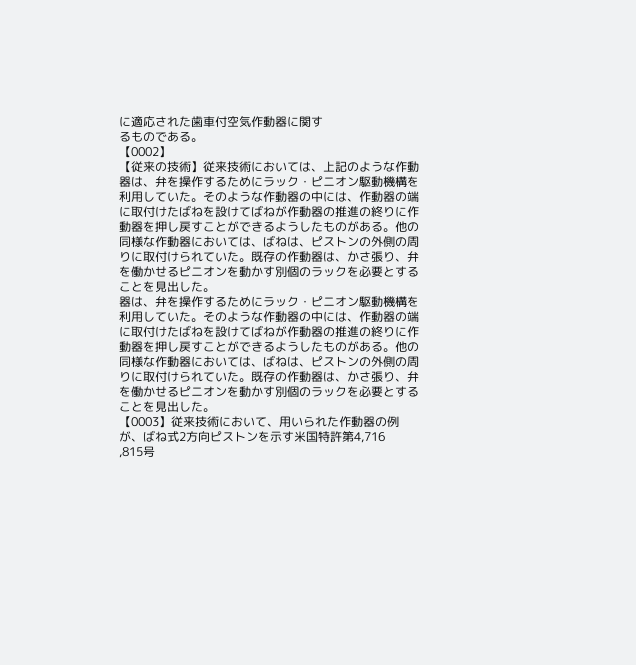に適応された歯車付空気作動器に関す
るものである。
【0002】
【従来の技術】従来技術においては、上記のような作動
器は、弁を操作するためにラック・ピニオン駆動機構を
利用していた。そのような作動器の中には、作動器の端
に取付けたばねを設けてばねが作動器の推進の終りに作
動器を押し戻すことができるようしたものがある。他の
同様な作動器においては、ばねは、ピストンの外側の周
りに取付けられていた。既存の作動器は、かさ張り、弁
を働かせるピニオンを動かす別個のラックを必要とする
ことを見出した。
器は、弁を操作するためにラック・ピニオン駆動機構を
利用していた。そのような作動器の中には、作動器の端
に取付けたばねを設けてばねが作動器の推進の終りに作
動器を押し戻すことができるようしたものがある。他の
同様な作動器においては、ばねは、ピストンの外側の周
りに取付けられていた。既存の作動器は、かさ張り、弁
を働かせるピニオンを動かす別個のラックを必要とする
ことを見出した。
【0003】従来技術において、用いられた作動器の例
が、ばね式2方向ピストンを示す米国特許第4,716
,815号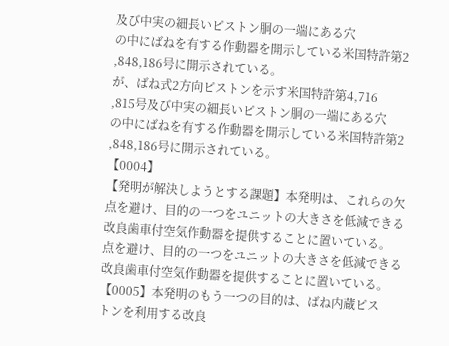及び中実の細長いピストン胴の一端にある穴
の中にばねを有する作動器を開示している米国特許第2
,848,186号に開示されている。
が、ばね式2方向ピストンを示す米国特許第4,716
,815号及び中実の細長いピストン胴の一端にある穴
の中にばねを有する作動器を開示している米国特許第2
,848,186号に開示されている。
【0004】
【発明が解決しようとする課題】本発明は、これらの欠
点を避け、目的の一つをユニットの大きさを低減できる
改良歯車付空気作動器を提供することに置いている。
点を避け、目的の一つをユニットの大きさを低減できる
改良歯車付空気作動器を提供することに置いている。
【0005】本発明のもう一つの目的は、ばね内蔵ピス
トンを利用する改良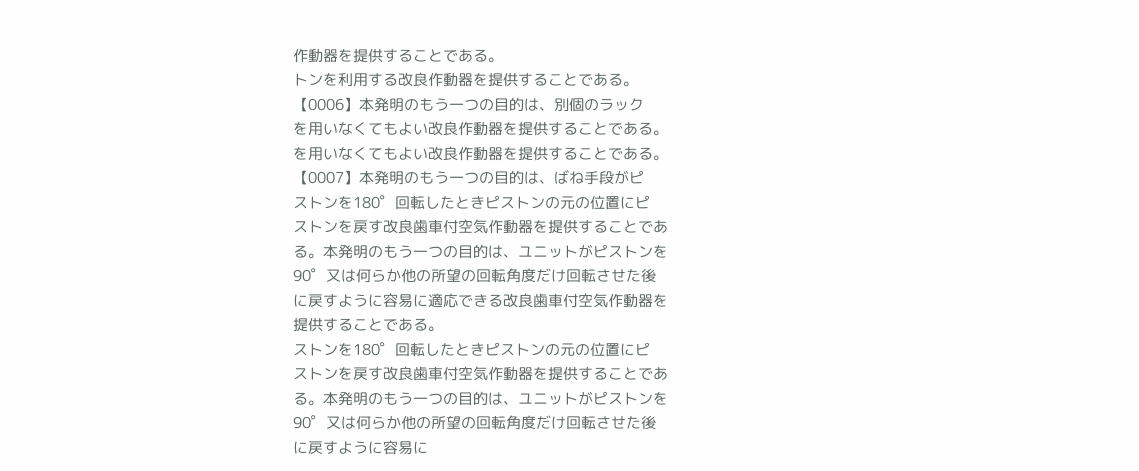作動器を提供することである。
トンを利用する改良作動器を提供することである。
【0006】本発明のもう一つの目的は、別個のラック
を用いなくてもよい改良作動器を提供することである。
を用いなくてもよい改良作動器を提供することである。
【0007】本発明のもう一つの目的は、ばね手段がピ
ストンを180゜回転したときピストンの元の位置にピ
ストンを戻す改良歯車付空気作動器を提供することであ
る。本発明のもう一つの目的は、ユニットがピストンを
90゜又は何らか他の所望の回転角度だけ回転させた後
に戻すように容易に適応できる改良歯車付空気作動器を
提供することである。
ストンを180゜回転したときピストンの元の位置にピ
ストンを戻す改良歯車付空気作動器を提供することであ
る。本発明のもう一つの目的は、ユニットがピストンを
90゜又は何らか他の所望の回転角度だけ回転させた後
に戻すように容易に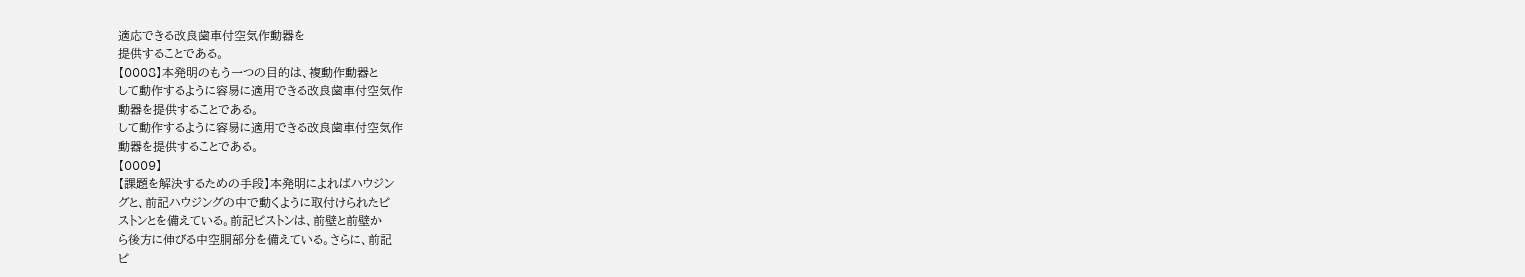適応できる改良歯車付空気作動器を
提供することである。
【0008】本発明のもう一つの目的は、複動作動器と
して動作するように容易に適用できる改良歯車付空気作
動器を提供することである。
して動作するように容易に適用できる改良歯車付空気作
動器を提供することである。
【0009】
【課題を解決するための手段】本発明によればハウジン
グと、前記ハウジングの中で動くように取付けられたピ
ストンとを備えている。前記ピストンは、前壁と前壁か
ら後方に伸びる中空胴部分を備えている。さらに、前記
ピ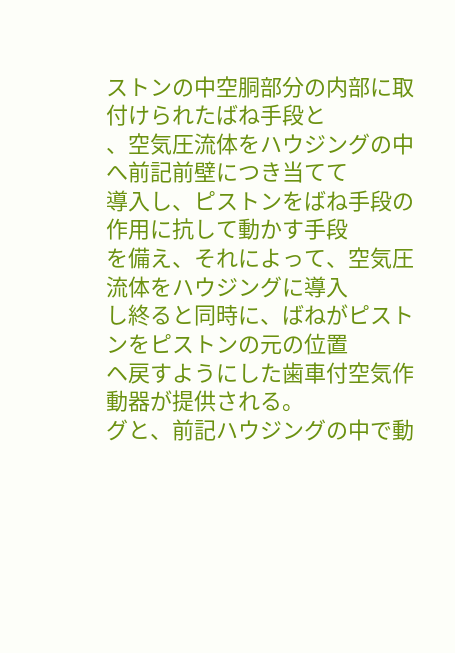ストンの中空胴部分の内部に取付けられたばね手段と
、空気圧流体をハウジングの中へ前記前壁につき当てて
導入し、ピストンをばね手段の作用に抗して動かす手段
を備え、それによって、空気圧流体をハウジングに導入
し終ると同時に、ばねがピストンをピストンの元の位置
ヘ戻すようにした歯車付空気作動器が提供される。
グと、前記ハウジングの中で動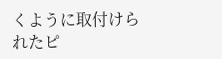くように取付けられたピ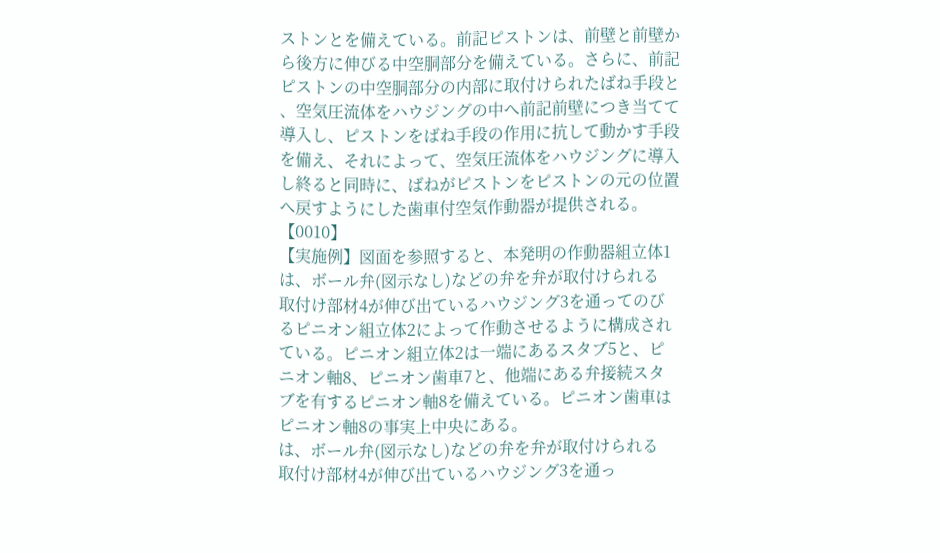ストンとを備えている。前記ピストンは、前壁と前壁か
ら後方に伸びる中空胴部分を備えている。さらに、前記
ピストンの中空胴部分の内部に取付けられたばね手段と
、空気圧流体をハウジングの中へ前記前壁につき当てて
導入し、ピストンをばね手段の作用に抗して動かす手段
を備え、それによって、空気圧流体をハウジングに導入
し終ると同時に、ばねがピストンをピストンの元の位置
ヘ戻すようにした歯車付空気作動器が提供される。
【0010】
【実施例】図面を参照すると、本発明の作動器組立体1
は、ボール弁(図示なし)などの弁を弁が取付けられる
取付け部材4が伸び出ているハウジング3を通ってのび
るピニオン組立体2によって作動させるように構成され
ている。ピニオン組立体2は一端にあるスタブ5と、ピ
ニオン軸8、ピニオン歯車7と、他端にある弁接続スタ
ブを有するピニオン軸8を備えている。ピニオン歯車は
ピニオン軸8の事実上中央にある。
は、ボール弁(図示なし)などの弁を弁が取付けられる
取付け部材4が伸び出ているハウジング3を通っ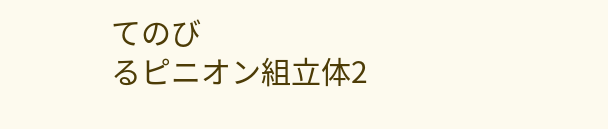てのび
るピニオン組立体2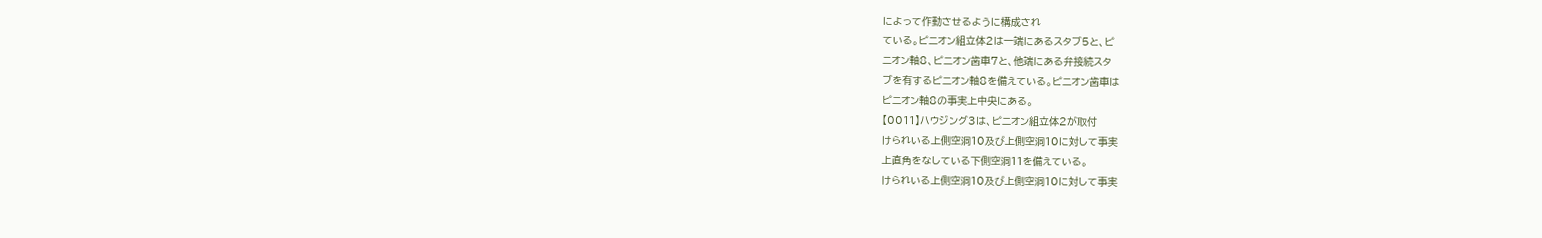によって作動させるように構成され
ている。ピニオン組立体2は一端にあるスタブ5と、ピ
ニオン軸8、ピニオン歯車7と、他端にある弁接続スタ
ブを有するピニオン軸8を備えている。ピニオン歯車は
ピニオン軸8の事実上中央にある。
【0011】ハウジング3は、ピニオン組立体2が取付
けられいる上側空洞10及び上側空洞10に対して事実
上直角をなしている下側空洞11を備えている。
けられいる上側空洞10及び上側空洞10に対して事実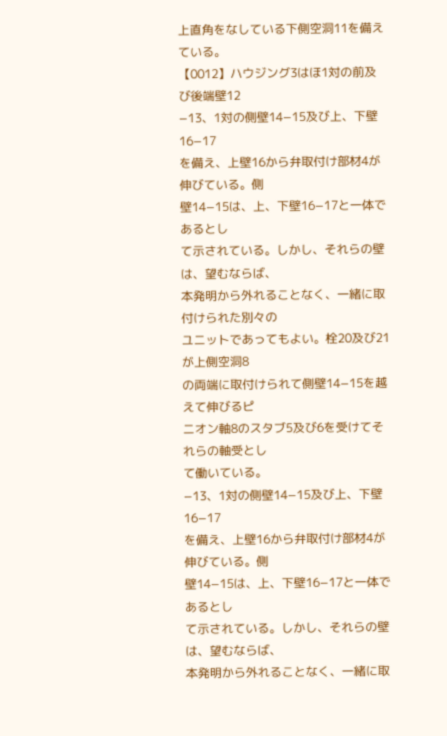上直角をなしている下側空洞11を備えている。
【0012】ハウジング3はほ1対の前及び後端壁12
−13、1対の側壁14−15及び上、下壁16−17
を備え、上壁16から弁取付け部材4が伸びている。側
壁14−15は、上、下壁16−17と一体であるとし
て示されている。しかし、それらの壁は、望むならば、
本発明から外れることなく、一緒に取付けられた別々の
ユニットであってもよい。栓20及び21が上側空洞8
の両端に取付けられて側壁14−15を越えて伸びるピ
ニオン軸8のスタブ5及び6を受けてそれらの軸受とし
て働いている。
−13、1対の側壁14−15及び上、下壁16−17
を備え、上壁16から弁取付け部材4が伸びている。側
壁14−15は、上、下壁16−17と一体であるとし
て示されている。しかし、それらの壁は、望むならば、
本発明から外れることなく、一緒に取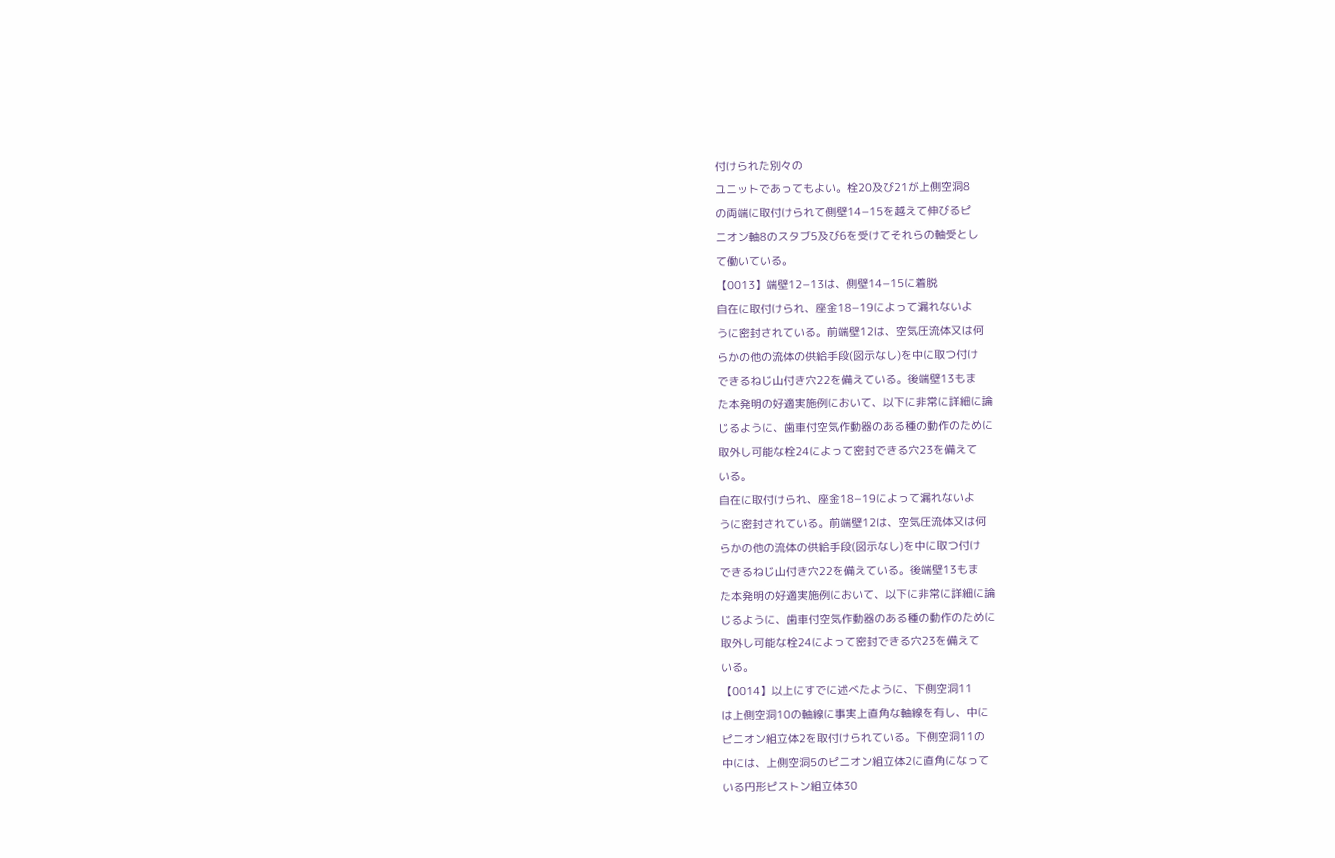付けられた別々の
ユニットであってもよい。栓20及び21が上側空洞8
の両端に取付けられて側壁14−15を越えて伸びるピ
ニオン軸8のスタブ5及び6を受けてそれらの軸受とし
て働いている。
【0013】端壁12−13は、側壁14−15に着脱
自在に取付けられ、座金18−19によって漏れないよ
うに密封されている。前端壁12は、空気圧流体又は何
らかの他の流体の供給手段(図示なし)を中に取つ付け
できるねじ山付き穴22を備えている。後端壁13もま
た本発明の好適実施例において、以下に非常に詳細に論
じるように、歯車付空気作動器のある種の動作のために
取外し可能な栓24によって密封できる穴23を備えて
いる。
自在に取付けられ、座金18−19によって漏れないよ
うに密封されている。前端壁12は、空気圧流体又は何
らかの他の流体の供給手段(図示なし)を中に取つ付け
できるねじ山付き穴22を備えている。後端壁13もま
た本発明の好適実施例において、以下に非常に詳細に論
じるように、歯車付空気作動器のある種の動作のために
取外し可能な栓24によって密封できる穴23を備えて
いる。
【0014】以上にすでに述べたように、下側空洞11
は上側空洞10の軸線に事実上直角な軸線を有し、中に
ピニオン組立体2を取付けられている。下側空洞11の
中には、上側空洞5のピニオン組立体2に直角になって
いる円形ピストン組立体30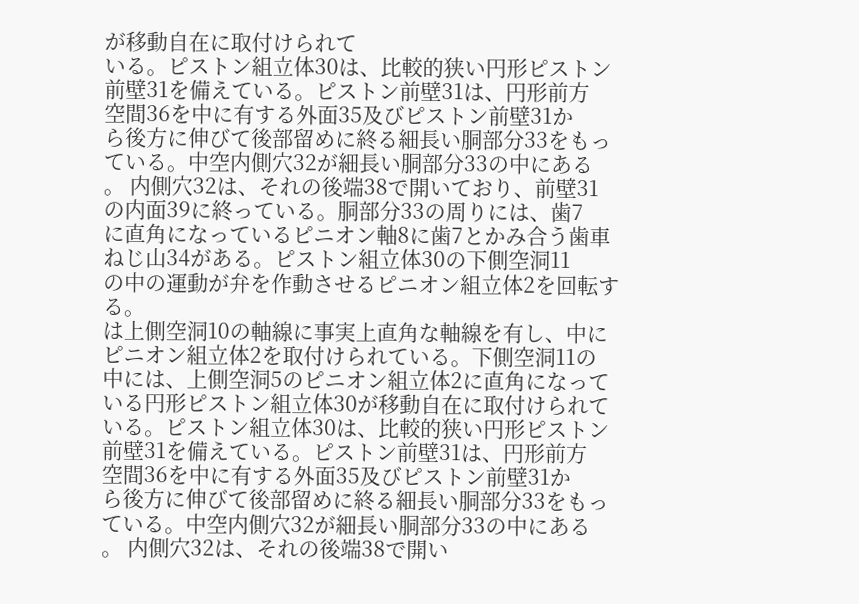が移動自在に取付けられて
いる。ピストン組立体30は、比較的狭い円形ピストン
前壁31を備えている。ピストン前壁31は、円形前方
空間36を中に有する外面35及びピストン前壁31か
ら後方に伸びて後部留めに終る細長い胴部分33をもっ
ている。中空内側穴32が細長い胴部分33の中にある
。 内側穴32は、それの後端38で開いており、前壁31
の内面39に終っている。胴部分33の周りには、歯7
に直角になっているピニオン軸8に歯7とかみ合う歯車
ねじ山34がある。ピストン組立体30の下側空洞11
の中の運動が弁を作動させるピニオン組立体2を回転す
る。
は上側空洞10の軸線に事実上直角な軸線を有し、中に
ピニオン組立体2を取付けられている。下側空洞11の
中には、上側空洞5のピニオン組立体2に直角になって
いる円形ピストン組立体30が移動自在に取付けられて
いる。ピストン組立体30は、比較的狭い円形ピストン
前壁31を備えている。ピストン前壁31は、円形前方
空間36を中に有する外面35及びピストン前壁31か
ら後方に伸びて後部留めに終る細長い胴部分33をもっ
ている。中空内側穴32が細長い胴部分33の中にある
。 内側穴32は、それの後端38で開い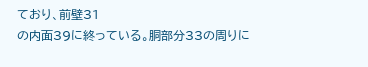ており、前壁31
の内面39に終っている。胴部分33の周りに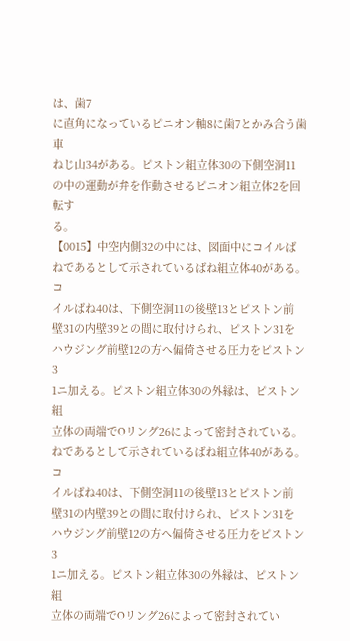は、歯7
に直角になっているピニオン軸8に歯7とかみ合う歯車
ねじ山34がある。ピストン組立体30の下側空洞11
の中の運動が弁を作動させるピニオン組立体2を回転す
る。
【0015】中空内側32の中には、図面中にコイルば
ねであるとして示されているばね組立体40がある。コ
イルばね40は、下側空洞11の後壁13とピストン前
壁31の内壁39との間に取付けられ、ピストン31を
ハウジング前壁12の方へ偏倚させる圧力をピストン3
1ニ加える。ピストン組立体30の外縁は、ピストン組
立体の両端でOリング26によって密封されている。
ねであるとして示されているばね組立体40がある。コ
イルばね40は、下側空洞11の後壁13とピストン前
壁31の内壁39との間に取付けられ、ピストン31を
ハウジング前壁12の方へ偏倚させる圧力をピストン3
1ニ加える。ピストン組立体30の外縁は、ピストン組
立体の両端でOリング26によって密封されてい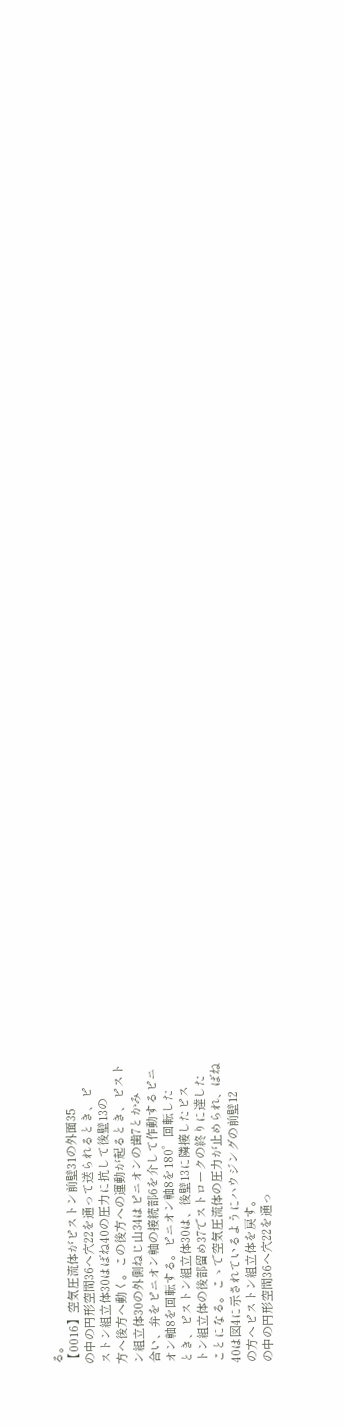る。
【0016】空気圧流体がピストン前壁31の外面35
の中の円形空間36へ穴22を通って送られるとき、ピ
ストン組立体30はばね40の圧力に抗して後壁13の
方へ後方へ動く。この後方への運動が起るとき、ピスト
ン組立体30の外側ねじ山34はピニオンの歯7とかみ
合い、弁をピニオン軸の接続部6を介して作動するピニ
オン軸8を回転する。ピニオン軸8を180゜回転した
とき、ピストン組立体30は、後壁13に隣接したピス
トン組立体の後部留め37でストロークの終りに達した
ことになる。こゝで空気圧流体の圧力が止められ、ばね
40は図4に示されているようにハウジングの前壁12
の方へピストン組立体を戻す。
の中の円形空間36へ穴22を通っ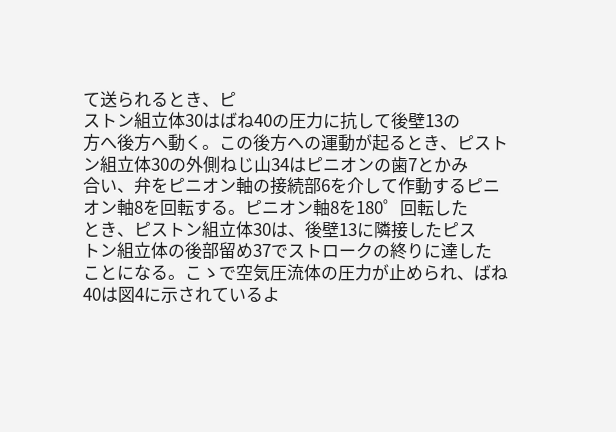て送られるとき、ピ
ストン組立体30はばね40の圧力に抗して後壁13の
方へ後方へ動く。この後方への運動が起るとき、ピスト
ン組立体30の外側ねじ山34はピニオンの歯7とかみ
合い、弁をピニオン軸の接続部6を介して作動するピニ
オン軸8を回転する。ピニオン軸8を180゜回転した
とき、ピストン組立体30は、後壁13に隣接したピス
トン組立体の後部留め37でストロークの終りに達した
ことになる。こゝで空気圧流体の圧力が止められ、ばね
40は図4に示されているよ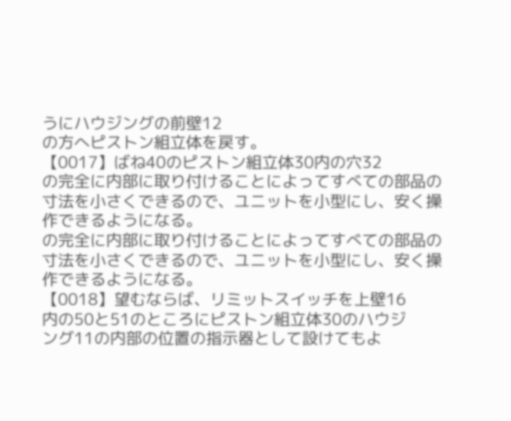うにハウジングの前壁12
の方へピストン組立体を戻す。
【0017】ばね40のピストン組立体30内の穴32
の完全に内部に取り付けることによってすべての部品の
寸法を小さくできるので、ユニットを小型にし、安く操
作できるようになる。
の完全に内部に取り付けることによってすべての部品の
寸法を小さくできるので、ユニットを小型にし、安く操
作できるようになる。
【0018】望むならば、リミットスイッチを上壁16
内の50と51のところにピストン組立体30のハウジ
ング11の内部の位置の指示器として設けてもよ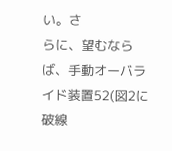い。さ
らに、望むならば、手動オーバライド装置52(図2に
破線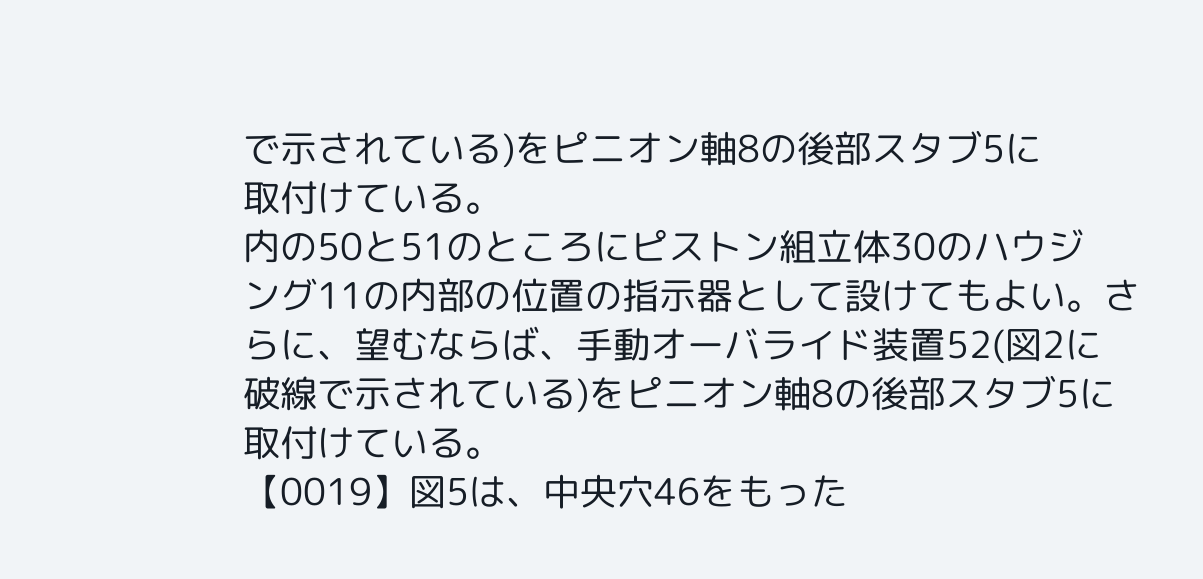で示されている)をピニオン軸8の後部スタブ5に
取付けている。
内の50と51のところにピストン組立体30のハウジ
ング11の内部の位置の指示器として設けてもよい。さ
らに、望むならば、手動オーバライド装置52(図2に
破線で示されている)をピニオン軸8の後部スタブ5に
取付けている。
【0019】図5は、中央穴46をもった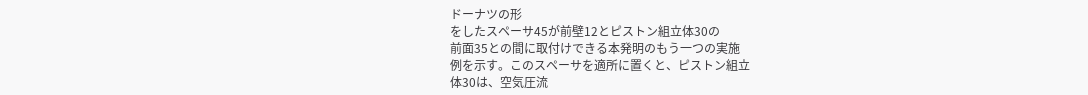ドーナツの形
をしたスペーサ45が前壁12とピストン組立体30の
前面35との間に取付けできる本発明のもう一つの実施
例を示す。このスペーサを適所に置くと、ピストン組立
体30は、空気圧流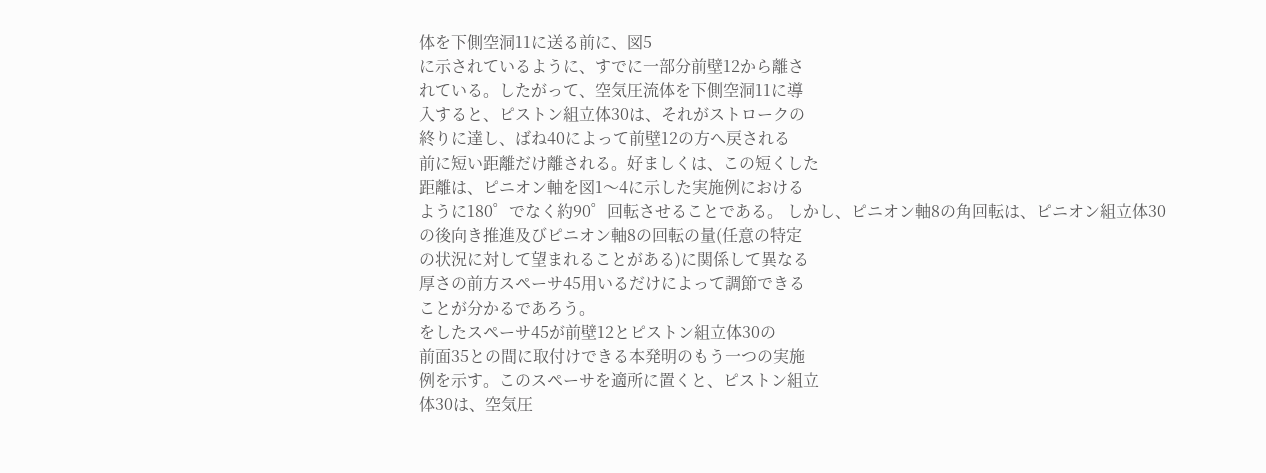体を下側空洞11に送る前に、図5
に示されているように、すでに一部分前壁12から離さ
れている。したがって、空気圧流体を下側空洞11に導
入すると、ピストン組立体30は、それがストロークの
終りに達し、ばね40によって前壁12の方へ戻される
前に短い距離だけ離される。好ましくは、この短くした
距離は、ピニオン軸を図1〜4に示した実施例における
ように180゜でなく約90゜回転させることである。 しかし、ピニオン軸8の角回転は、ピニオン組立体30
の後向き推進及びピニオン軸8の回転の量(任意の特定
の状況に対して望まれることがある)に関係して異なる
厚さの前方スペーサ45用いるだけによって調節できる
ことが分かるであろう。
をしたスペーサ45が前壁12とピストン組立体30の
前面35との間に取付けできる本発明のもう一つの実施
例を示す。このスペーサを適所に置くと、ピストン組立
体30は、空気圧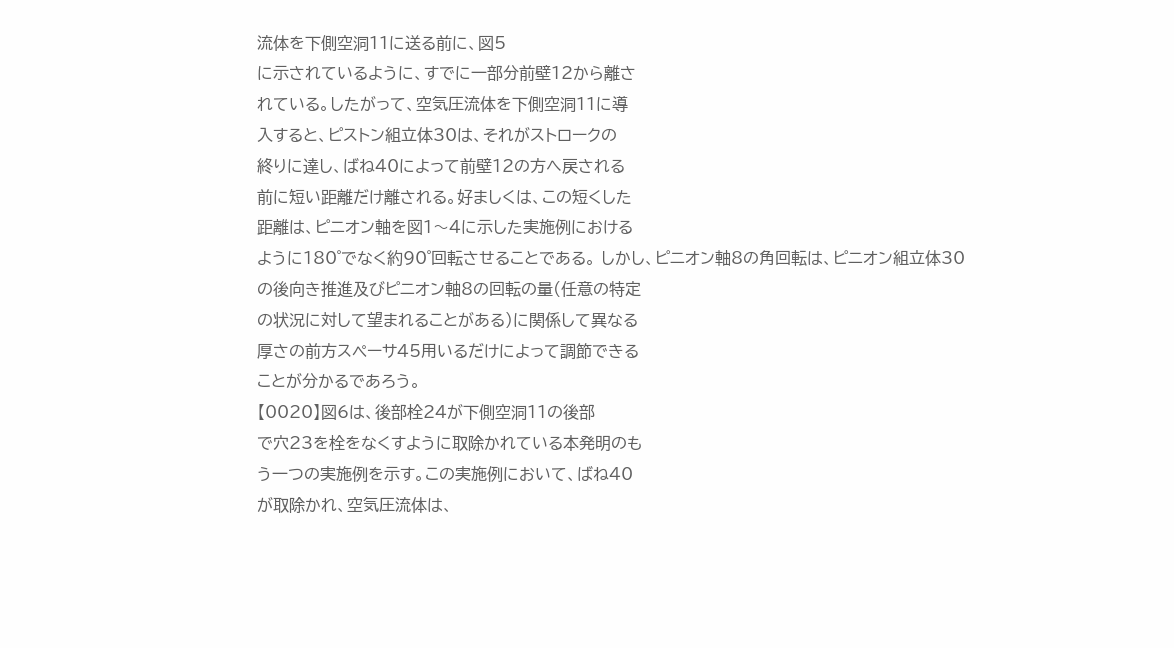流体を下側空洞11に送る前に、図5
に示されているように、すでに一部分前壁12から離さ
れている。したがって、空気圧流体を下側空洞11に導
入すると、ピストン組立体30は、それがストロークの
終りに達し、ばね40によって前壁12の方へ戻される
前に短い距離だけ離される。好ましくは、この短くした
距離は、ピニオン軸を図1〜4に示した実施例における
ように180゜でなく約90゜回転させることである。 しかし、ピニオン軸8の角回転は、ピニオン組立体30
の後向き推進及びピニオン軸8の回転の量(任意の特定
の状況に対して望まれることがある)に関係して異なる
厚さの前方スペーサ45用いるだけによって調節できる
ことが分かるであろう。
【0020】図6は、後部栓24が下側空洞11の後部
で穴23を栓をなくすように取除かれている本発明のも
う一つの実施例を示す。この実施例において、ばね40
が取除かれ、空気圧流体は、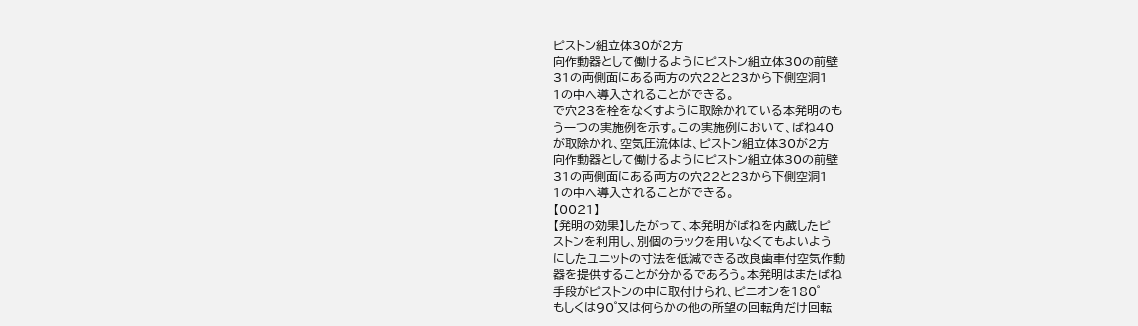ピストン組立体30が2方
向作動器として働けるようにピストン組立体30の前壁
31の両側面にある両方の穴22と23から下側空洞1
1の中へ導入されることができる。
で穴23を栓をなくすように取除かれている本発明のも
う一つの実施例を示す。この実施例において、ばね40
が取除かれ、空気圧流体は、ピストン組立体30が2方
向作動器として働けるようにピストン組立体30の前壁
31の両側面にある両方の穴22と23から下側空洞1
1の中へ導入されることができる。
【0021】
【発明の効果】したがって、本発明がばねを内蔵したピ
ストンを利用し、別個のラックを用いなくてもよいよう
にしたユニットの寸法を低減できる改良歯車付空気作動
器を提供することが分かるであろう。本発明はまたばね
手段がピストンの中に取付けられ、ピニオンを180゜
もしくは90゜又は何らかの他の所望の回転角だけ回転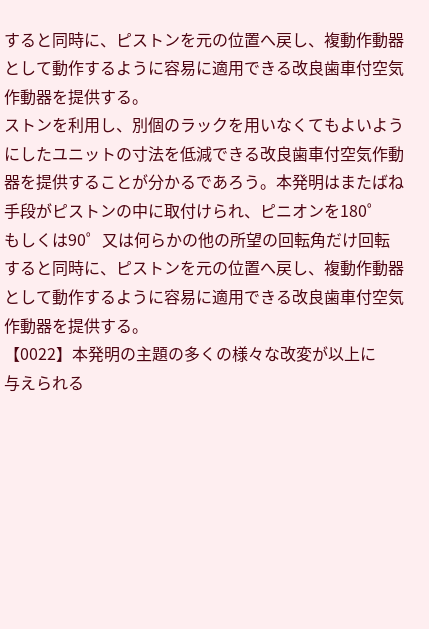すると同時に、ピストンを元の位置へ戻し、複動作動器
として動作するように容易に適用できる改良歯車付空気
作動器を提供する。
ストンを利用し、別個のラックを用いなくてもよいよう
にしたユニットの寸法を低減できる改良歯車付空気作動
器を提供することが分かるであろう。本発明はまたばね
手段がピストンの中に取付けられ、ピニオンを180゜
もしくは90゜又は何らかの他の所望の回転角だけ回転
すると同時に、ピストンを元の位置へ戻し、複動作動器
として動作するように容易に適用できる改良歯車付空気
作動器を提供する。
【0022】本発明の主題の多くの様々な改変が以上に
与えられる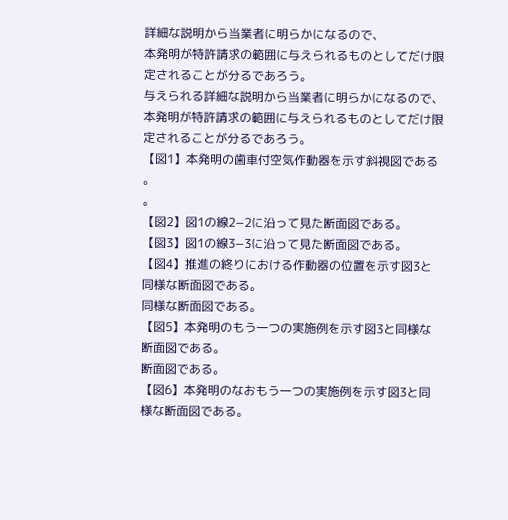詳細な説明から当業者に明らかになるので、
本発明が特許請求の範囲に与えられるものとしてだけ限
定されることが分るであろう。
与えられる詳細な説明から当業者に明らかになるので、
本発明が特許請求の範囲に与えられるものとしてだけ限
定されることが分るであろう。
【図1】本発明の歯車付空気作動器を示す斜視図である
。
。
【図2】図1の線2−2に沿って見た断面図である。
【図3】図1の線3−3に沿って見た断面図である。
【図4】推進の終りにおける作動器の位置を示す図3と
同様な断面図である。
同様な断面図である。
【図5】本発明のもう一つの実施例を示す図3と同様な
断面図である。
断面図である。
【図6】本発明のなおもう一つの実施例を示す図3と同
様な断面図である。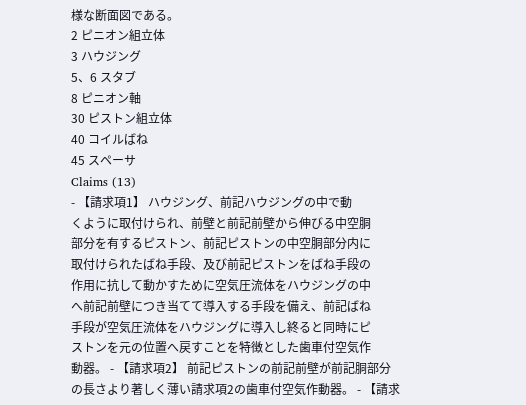様な断面図である。
2 ピニオン組立体
3 ハウジング
5、6 スタブ
8 ピニオン軸
30 ピストン組立体
40 コイルばね
45 スペーサ
Claims (13)
- 【請求項1】 ハウジング、前記ハウジングの中で動
くように取付けられ、前壁と前記前壁から伸びる中空胴
部分を有するピストン、前記ピストンの中空胴部分内に
取付けられたばね手段、及び前記ピストンをばね手段の
作用に抗して動かすために空気圧流体をハウジングの中
へ前記前壁につき当てて導入する手段を備え、前記ばね
手段が空気圧流体をハウジングに導入し終ると同時にピ
ストンを元の位置へ戻すことを特徴とした歯車付空気作
動器。 - 【請求項2】 前記ピストンの前記前壁が前記胴部分
の長さより著しく薄い請求項2の歯車付空気作動器。 - 【請求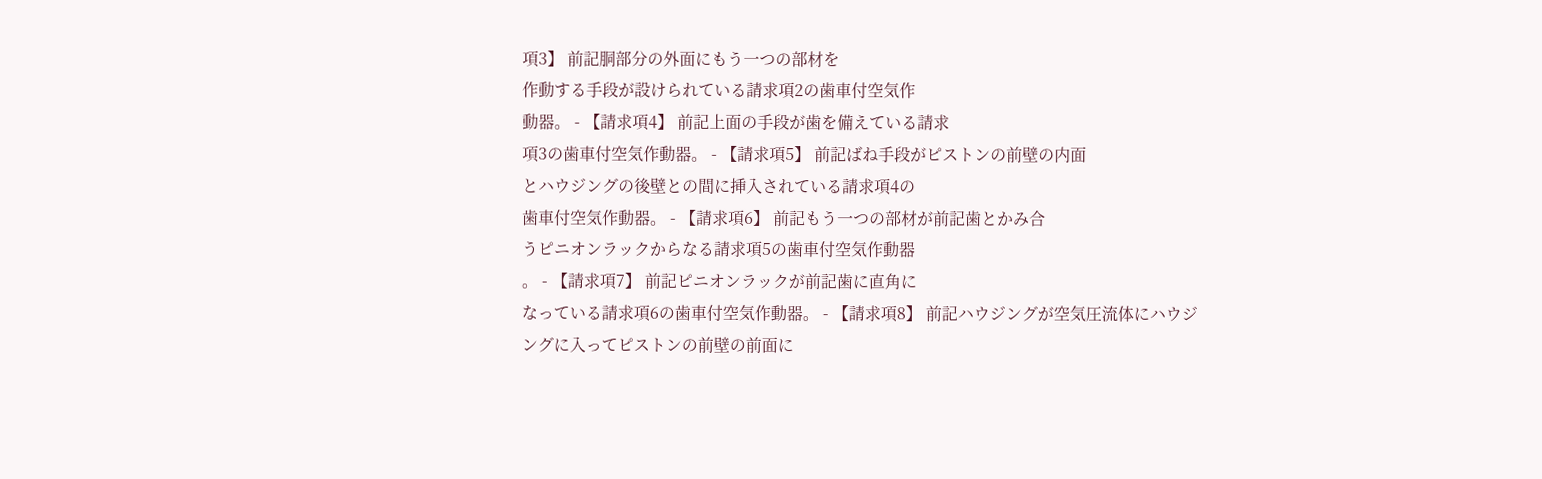項3】 前記胴部分の外面にもう一つの部材を
作動する手段が設けられている請求項2の歯車付空気作
動器。 - 【請求項4】 前記上面の手段が歯を備えている請求
項3の歯車付空気作動器。 - 【請求項5】 前記ばね手段がピストンの前壁の内面
とハウジングの後壁との間に挿入されている請求項4の
歯車付空気作動器。 - 【請求項6】 前記もう一つの部材が前記歯とかみ合
うピニオンラックからなる請求項5の歯車付空気作動器
。 - 【請求項7】 前記ピニオンラックが前記歯に直角に
なっている請求項6の歯車付空気作動器。 - 【請求項8】 前記ハウジングが空気圧流体にハウジ
ングに入ってピストンの前壁の前面に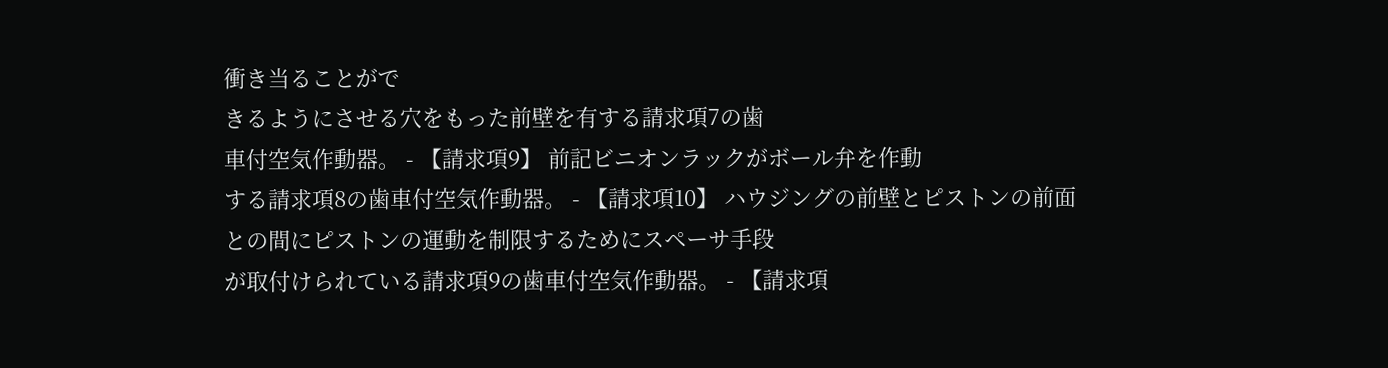衝き当ることがで
きるようにさせる穴をもった前壁を有する請求項7の歯
車付空気作動器。 - 【請求項9】 前記ビニオンラックがボール弁を作動
する請求項8の歯車付空気作動器。 - 【請求項10】 ハウジングの前壁とピストンの前面
との間にピストンの運動を制限するためにスペーサ手段
が取付けられている請求項9の歯車付空気作動器。 - 【請求項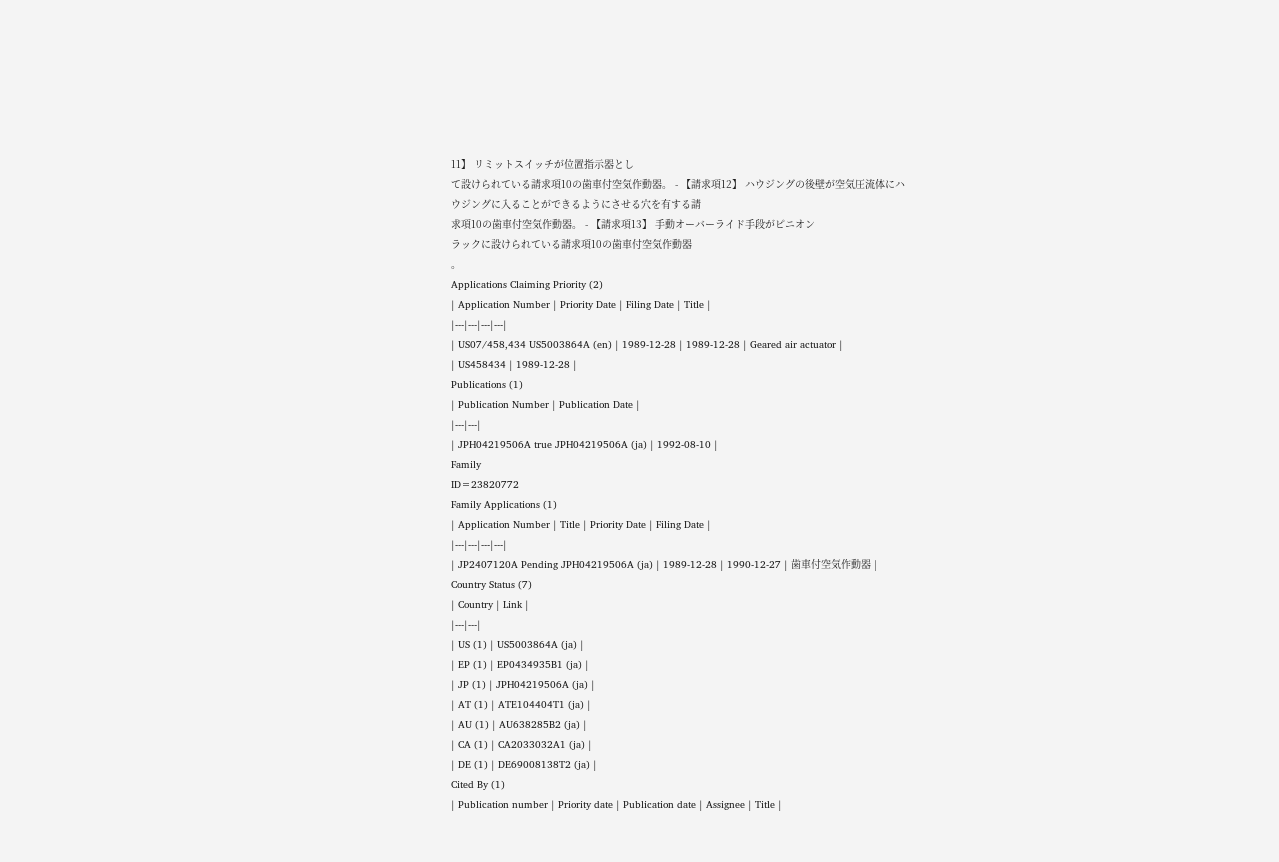11】 リミットスイッチが位置指示器とし
て設けられている請求項10の歯車付空気作動器。 - 【請求項12】 ハウジングの後壁が空気圧流体にハ
ウジングに入ることができるようにさせる穴を有する請
求項10の歯車付空気作動器。 - 【請求項13】 手動オーバーライド手段がピニオン
ラックに設けられている請求項10の歯車付空気作動器
。
Applications Claiming Priority (2)
| Application Number | Priority Date | Filing Date | Title |
|---|---|---|---|
| US07/458,434 US5003864A (en) | 1989-12-28 | 1989-12-28 | Geared air actuator |
| US458434 | 1989-12-28 |
Publications (1)
| Publication Number | Publication Date |
|---|---|
| JPH04219506A true JPH04219506A (ja) | 1992-08-10 |
Family
ID=23820772
Family Applications (1)
| Application Number | Title | Priority Date | Filing Date |
|---|---|---|---|
| JP2407120A Pending JPH04219506A (ja) | 1989-12-28 | 1990-12-27 | 歯車付空気作動器 |
Country Status (7)
| Country | Link |
|---|---|
| US (1) | US5003864A (ja) |
| EP (1) | EP0434935B1 (ja) |
| JP (1) | JPH04219506A (ja) |
| AT (1) | ATE104404T1 (ja) |
| AU (1) | AU638285B2 (ja) |
| CA (1) | CA2033032A1 (ja) |
| DE (1) | DE69008138T2 (ja) |
Cited By (1)
| Publication number | Priority date | Publication date | Assignee | Title |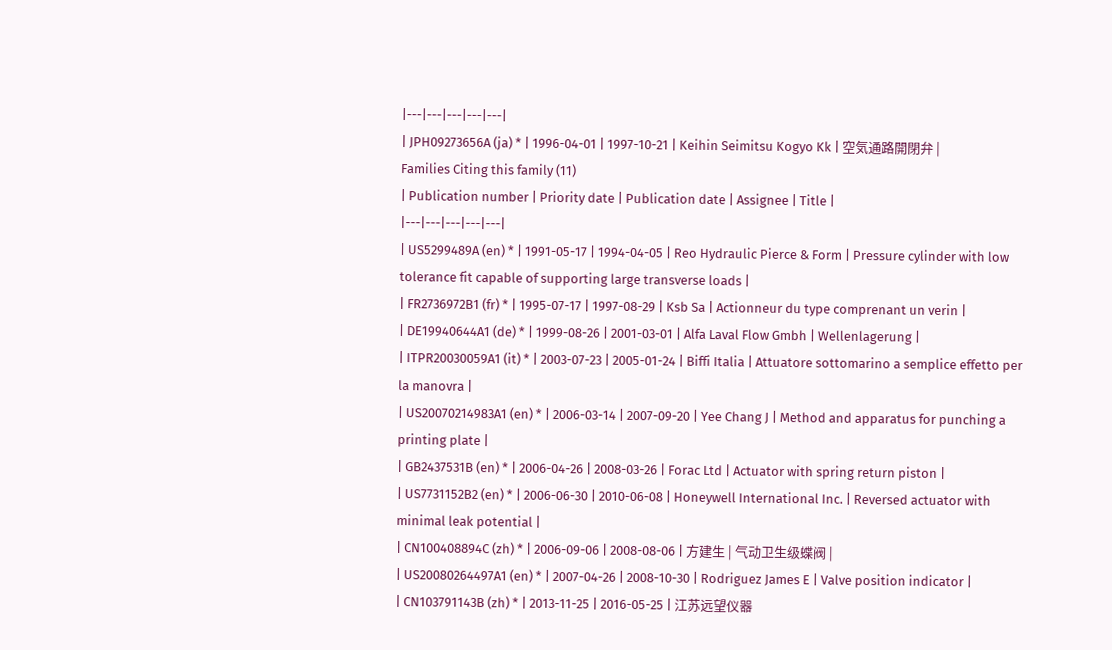|---|---|---|---|---|
| JPH09273656A (ja) * | 1996-04-01 | 1997-10-21 | Keihin Seimitsu Kogyo Kk | 空気通路開閉弁 |
Families Citing this family (11)
| Publication number | Priority date | Publication date | Assignee | Title |
|---|---|---|---|---|
| US5299489A (en) * | 1991-05-17 | 1994-04-05 | Reo Hydraulic Pierce & Form | Pressure cylinder with low tolerance fit capable of supporting large transverse loads |
| FR2736972B1 (fr) * | 1995-07-17 | 1997-08-29 | Ksb Sa | Actionneur du type comprenant un verin |
| DE19940644A1 (de) * | 1999-08-26 | 2001-03-01 | Alfa Laval Flow Gmbh | Wellenlagerung |
| ITPR20030059A1 (it) * | 2003-07-23 | 2005-01-24 | Biffi Italia | Attuatore sottomarino a semplice effetto per la manovra |
| US20070214983A1 (en) * | 2006-03-14 | 2007-09-20 | Yee Chang J | Method and apparatus for punching a printing plate |
| GB2437531B (en) * | 2006-04-26 | 2008-03-26 | Forac Ltd | Actuator with spring return piston |
| US7731152B2 (en) * | 2006-06-30 | 2010-06-08 | Honeywell International Inc. | Reversed actuator with minimal leak potential |
| CN100408894C (zh) * | 2006-09-06 | 2008-08-06 | 方建生 | 气动卫生级蝶阀 |
| US20080264497A1 (en) * | 2007-04-26 | 2008-10-30 | Rodriguez James E | Valve position indicator |
| CN103791143B (zh) * | 2013-11-25 | 2016-05-25 | 江苏远望仪器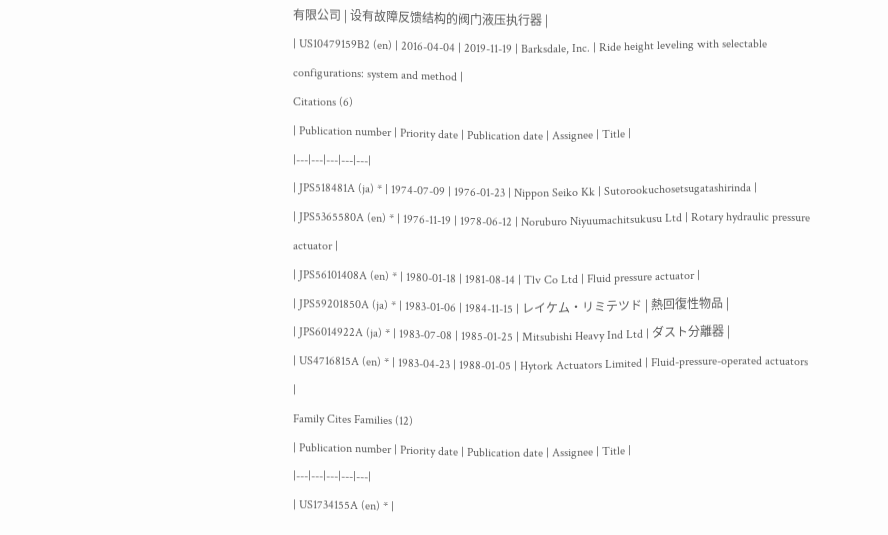有限公司 | 设有故障反馈结构的阀门液压执行器 |
| US10479159B2 (en) | 2016-04-04 | 2019-11-19 | Barksdale, Inc. | Ride height leveling with selectable configurations: system and method |
Citations (6)
| Publication number | Priority date | Publication date | Assignee | Title |
|---|---|---|---|---|
| JPS518481A (ja) * | 1974-07-09 | 1976-01-23 | Nippon Seiko Kk | Sutorookuchosetsugatashirinda |
| JPS5365580A (en) * | 1976-11-19 | 1978-06-12 | Noruburo Niyuumachitsukusu Ltd | Rotary hydraulic pressure actuator |
| JPS56101408A (en) * | 1980-01-18 | 1981-08-14 | Tlv Co Ltd | Fluid pressure actuator |
| JPS59201850A (ja) * | 1983-01-06 | 1984-11-15 | レイケム・リミテツド | 熱回復性物品 |
| JPS6014922A (ja) * | 1983-07-08 | 1985-01-25 | Mitsubishi Heavy Ind Ltd | ダスト分離器 |
| US4716815A (en) * | 1983-04-23 | 1988-01-05 | Hytork Actuators Limited | Fluid-pressure-operated actuators |
Family Cites Families (12)
| Publication number | Priority date | Publication date | Assignee | Title |
|---|---|---|---|---|
| US1734155A (en) * |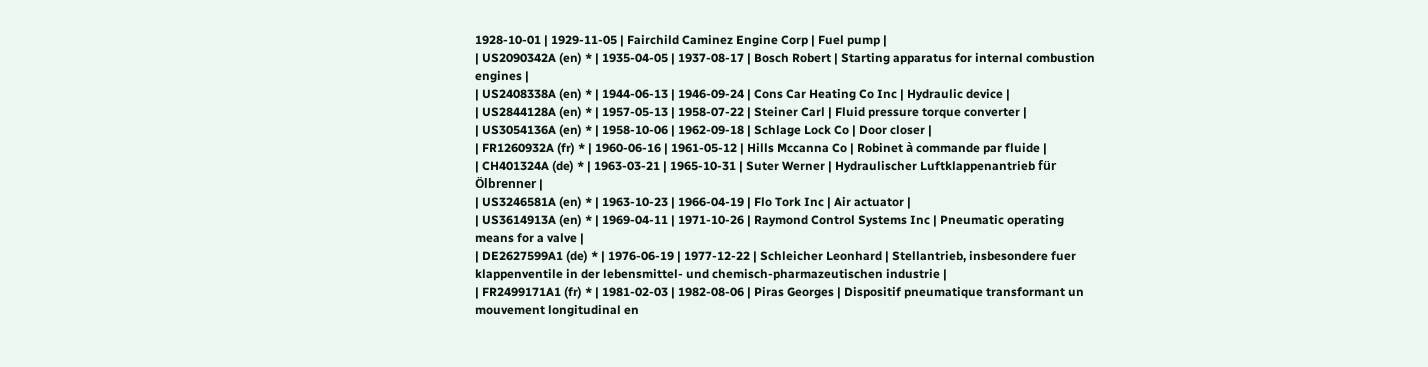1928-10-01 | 1929-11-05 | Fairchild Caminez Engine Corp | Fuel pump |
| US2090342A (en) * | 1935-04-05 | 1937-08-17 | Bosch Robert | Starting apparatus for internal combustion engines |
| US2408338A (en) * | 1944-06-13 | 1946-09-24 | Cons Car Heating Co Inc | Hydraulic device |
| US2844128A (en) * | 1957-05-13 | 1958-07-22 | Steiner Carl | Fluid pressure torque converter |
| US3054136A (en) * | 1958-10-06 | 1962-09-18 | Schlage Lock Co | Door closer |
| FR1260932A (fr) * | 1960-06-16 | 1961-05-12 | Hills Mccanna Co | Robinet à commande par fluide |
| CH401324A (de) * | 1963-03-21 | 1965-10-31 | Suter Werner | Hydraulischer Luftklappenantrieb für Ölbrenner |
| US3246581A (en) * | 1963-10-23 | 1966-04-19 | Flo Tork Inc | Air actuator |
| US3614913A (en) * | 1969-04-11 | 1971-10-26 | Raymond Control Systems Inc | Pneumatic operating means for a valve |
| DE2627599A1 (de) * | 1976-06-19 | 1977-12-22 | Schleicher Leonhard | Stellantrieb, insbesondere fuer klappenventile in der lebensmittel- und chemisch-pharmazeutischen industrie |
| FR2499171A1 (fr) * | 1981-02-03 | 1982-08-06 | Piras Georges | Dispositif pneumatique transformant un mouvement longitudinal en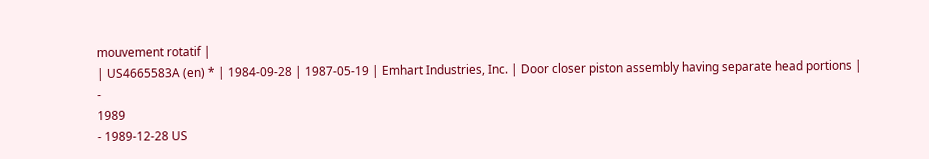mouvement rotatif |
| US4665583A (en) * | 1984-09-28 | 1987-05-19 | Emhart Industries, Inc. | Door closer piston assembly having separate head portions |
-
1989
- 1989-12-28 US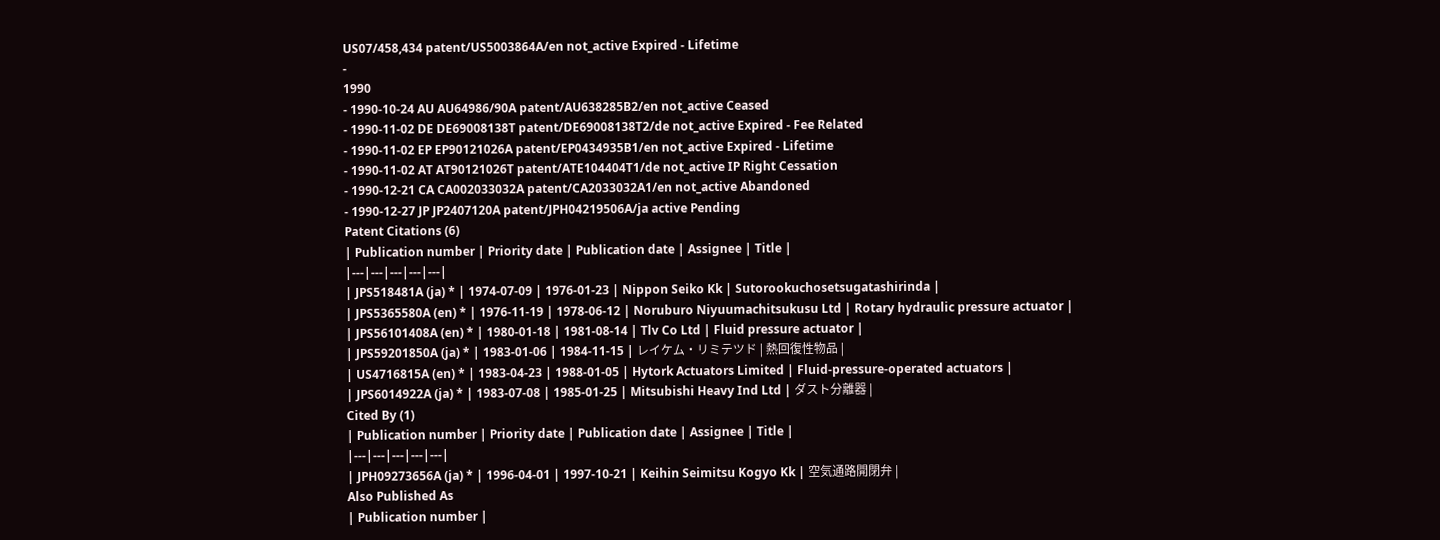US07/458,434 patent/US5003864A/en not_active Expired - Lifetime
-
1990
- 1990-10-24 AU AU64986/90A patent/AU638285B2/en not_active Ceased
- 1990-11-02 DE DE69008138T patent/DE69008138T2/de not_active Expired - Fee Related
- 1990-11-02 EP EP90121026A patent/EP0434935B1/en not_active Expired - Lifetime
- 1990-11-02 AT AT90121026T patent/ATE104404T1/de not_active IP Right Cessation
- 1990-12-21 CA CA002033032A patent/CA2033032A1/en not_active Abandoned
- 1990-12-27 JP JP2407120A patent/JPH04219506A/ja active Pending
Patent Citations (6)
| Publication number | Priority date | Publication date | Assignee | Title |
|---|---|---|---|---|
| JPS518481A (ja) * | 1974-07-09 | 1976-01-23 | Nippon Seiko Kk | Sutorookuchosetsugatashirinda |
| JPS5365580A (en) * | 1976-11-19 | 1978-06-12 | Noruburo Niyuumachitsukusu Ltd | Rotary hydraulic pressure actuator |
| JPS56101408A (en) * | 1980-01-18 | 1981-08-14 | Tlv Co Ltd | Fluid pressure actuator |
| JPS59201850A (ja) * | 1983-01-06 | 1984-11-15 | レイケム・リミテツド | 熱回復性物品 |
| US4716815A (en) * | 1983-04-23 | 1988-01-05 | Hytork Actuators Limited | Fluid-pressure-operated actuators |
| JPS6014922A (ja) * | 1983-07-08 | 1985-01-25 | Mitsubishi Heavy Ind Ltd | ダスト分離器 |
Cited By (1)
| Publication number | Priority date | Publication date | Assignee | Title |
|---|---|---|---|---|
| JPH09273656A (ja) * | 1996-04-01 | 1997-10-21 | Keihin Seimitsu Kogyo Kk | 空気通路開閉弁 |
Also Published As
| Publication number |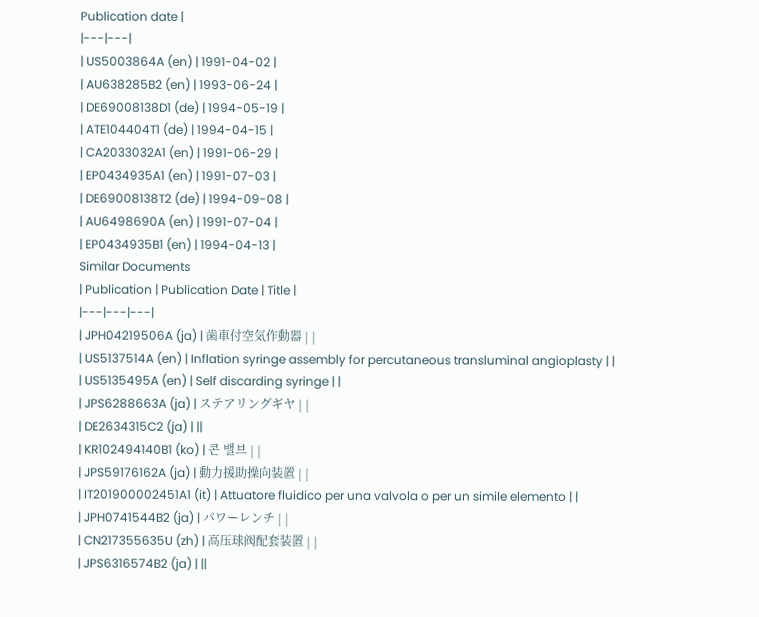Publication date |
|---|---|
| US5003864A (en) | 1991-04-02 |
| AU638285B2 (en) | 1993-06-24 |
| DE69008138D1 (de) | 1994-05-19 |
| ATE104404T1 (de) | 1994-04-15 |
| CA2033032A1 (en) | 1991-06-29 |
| EP0434935A1 (en) | 1991-07-03 |
| DE69008138T2 (de) | 1994-09-08 |
| AU6498690A (en) | 1991-07-04 |
| EP0434935B1 (en) | 1994-04-13 |
Similar Documents
| Publication | Publication Date | Title |
|---|---|---|
| JPH04219506A (ja) | 歯車付空気作動器 | |
| US5137514A (en) | Inflation syringe assembly for percutaneous transluminal angioplasty | |
| US5135495A (en) | Self discarding syringe | |
| JPS6288663A (ja) | ステアリングギヤ | |
| DE2634315C2 (ja) | ||
| KR102494140B1 (ko) | 콘 밸브 | |
| JPS59176162A (ja) | 動力援助操向装置 | |
| IT201900002451A1 (it) | Attuatore fluidico per una valvola o per un simile elemento | |
| JPH0741544B2 (ja) | パワーレンチ | |
| CN217355635U (zh) | 高压球阀配套装置 | |
| JPS6316574B2 (ja) | ||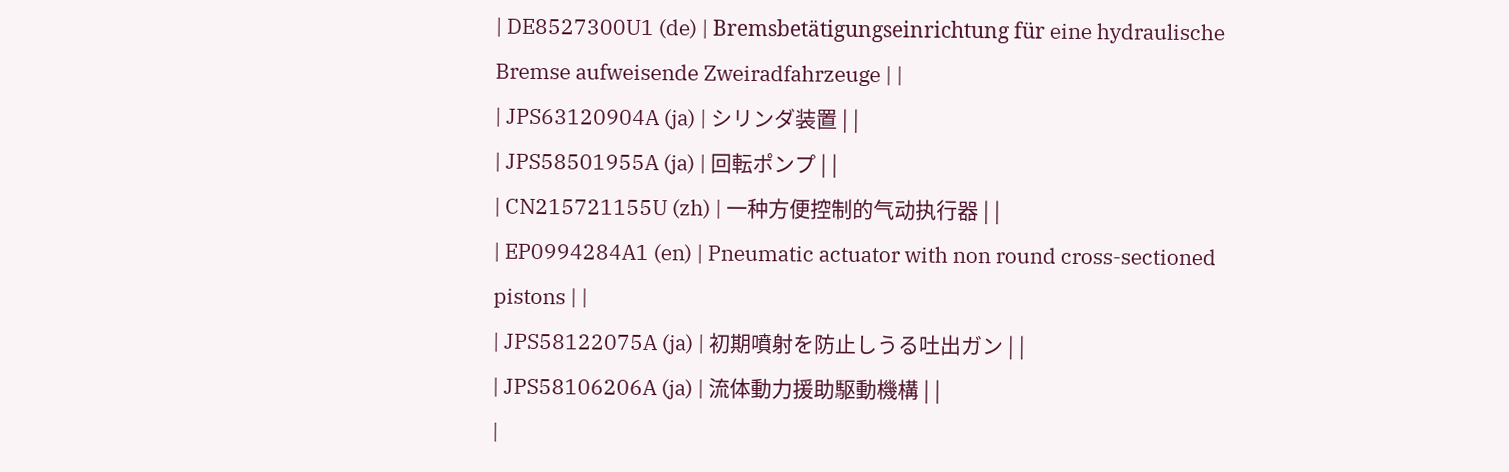| DE8527300U1 (de) | Bremsbetätigungseinrichtung für eine hydraulische Bremse aufweisende Zweiradfahrzeuge | |
| JPS63120904A (ja) | シリンダ装置 | |
| JPS58501955A (ja) | 回転ポンプ | |
| CN215721155U (zh) | 一种方便控制的气动执行器 | |
| EP0994284A1 (en) | Pneumatic actuator with non round cross-sectioned pistons | |
| JPS58122075A (ja) | 初期噴射を防止しうる吐出ガン | |
| JPS58106206A (ja) | 流体動力援助駆動機構 | |
|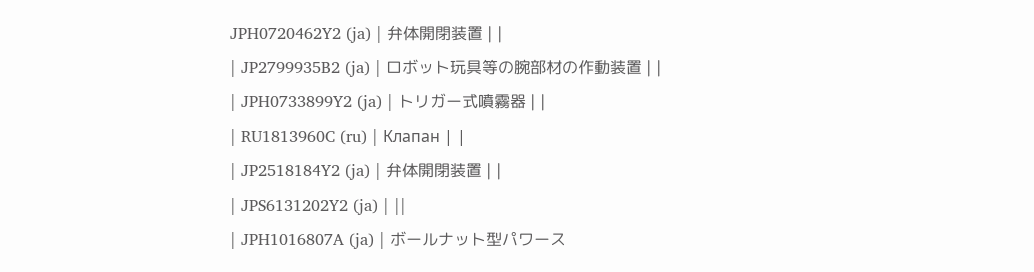JPH0720462Y2 (ja) | 弁体開閉装置 | |
| JP2799935B2 (ja) | ロボット玩具等の腕部材の作動装置 | |
| JPH0733899Y2 (ja) | トリガー式噴霧器 | |
| RU1813960C (ru) | Клапан | |
| JP2518184Y2 (ja) | 弁体開閉装置 | |
| JPS6131202Y2 (ja) | ||
| JPH1016807A (ja) | ボールナット型パワース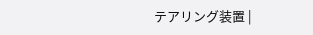テアリング装置 |